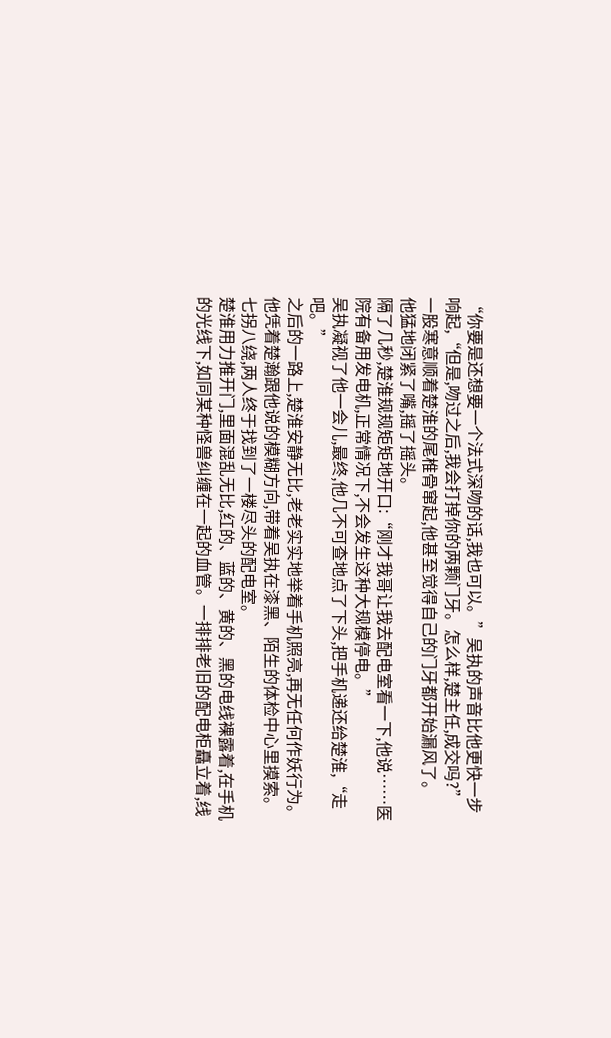“你要是还想要一个法式深吻的话,我也可以。”吴执的声音比他更快一步响起,“但是,吻过之后,我会打掉你的两颗门牙。怎么样,楚主任,成交吗?”
一股寒意顺着楚淮的尾椎骨窜起,他甚至觉得自己的门牙都开始漏风了。
他猛地闭紧了嘴,摇了摇头。
隔了几秒,楚淮规规矩矩地开口:“刚才我哥让我去配电室看一下,他说……医院有备用发电机,正常情况下,不会发生这种大规模停电。”
吴执凝视了他一会儿,最终,他几不可查地点了下头,把手机递还给楚淮,“走吧。”
之后的一路上,楚淮安静无比,老老实实地举着手机照亮,再无任何作妖行为。
他凭着楚瀚跟他说的模糊方向,带着吴执在漆黑、陌生的体检中心里摸索。
七拐八绕,两人终于找到了一楼尽头的配电室。
楚淮用力推开门,里面混乱无比,红的、蓝的、黄的、黑的电线裸露着,在手机的光线下,如同某种怪兽纠缠在一起的血管。一排排老旧的配电柜矗立着,线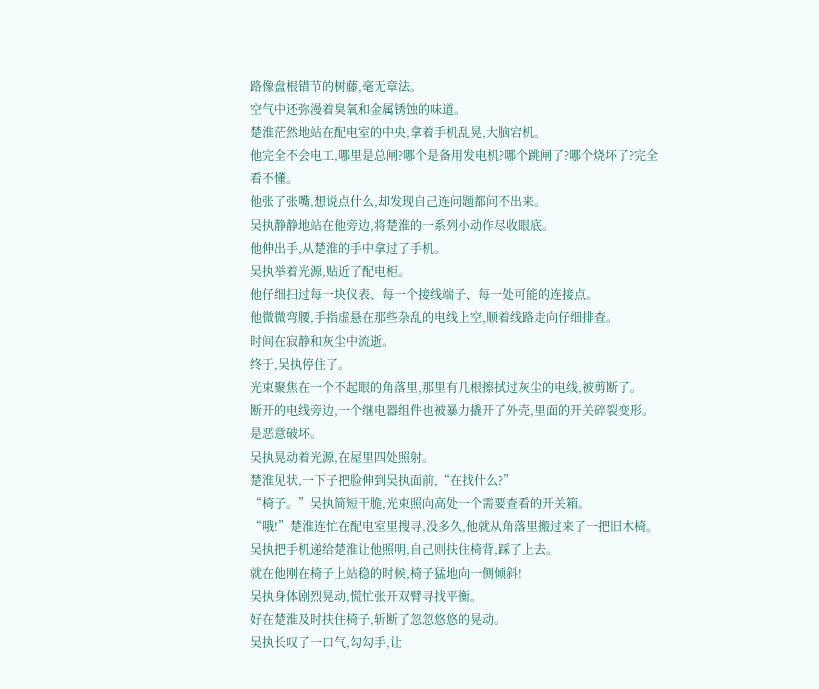路像盘根错节的树藤,毫无章法。
空气中还弥漫着臭氧和金属锈蚀的味道。
楚淮茫然地站在配电室的中央,拿着手机乱晃,大脑宕机。
他完全不会电工,哪里是总闸?哪个是备用发电机?哪个跳闸了?哪个烧坏了?完全看不懂。
他张了张嘴,想说点什么,却发现自己连问题都问不出来。
吴执静静地站在他旁边,将楚淮的一系列小动作尽收眼底。
他伸出手,从楚淮的手中拿过了手机。
吴执举着光源,贴近了配电柜。
他仔细扫过每一块仪表、每一个接线端子、每一处可能的连接点。
他微微弯腰,手指虚悬在那些杂乱的电线上空,顺着线路走向仔细排查。
时间在寂静和灰尘中流逝。
终于,吴执停住了。
光束聚焦在一个不起眼的角落里,那里有几根擦拭过灰尘的电线,被剪断了。
断开的电线旁边,一个继电器组件也被暴力撬开了外壳,里面的开关碎裂变形。
是恶意破坏。
吴执晃动着光源,在屋里四处照射。
楚淮见状,一下子把脸伸到吴执面前,“在找什么?”
“椅子。”吴执简短干脆,光束照向高处一个需要查看的开关箱。
“哦!”楚淮连忙在配电室里搜寻,没多久,他就从角落里搬过来了一把旧木椅。
吴执把手机递给楚淮让他照明,自己则扶住椅背,踩了上去。
就在他刚在椅子上站稳的时候,椅子猛地向一侧倾斜!
吴执身体剧烈晃动,慌忙张开双臂寻找平衡。
好在楚淮及时扶住椅子,斩断了忽忽悠悠的晃动。
吴执长叹了一口气,勾勾手,让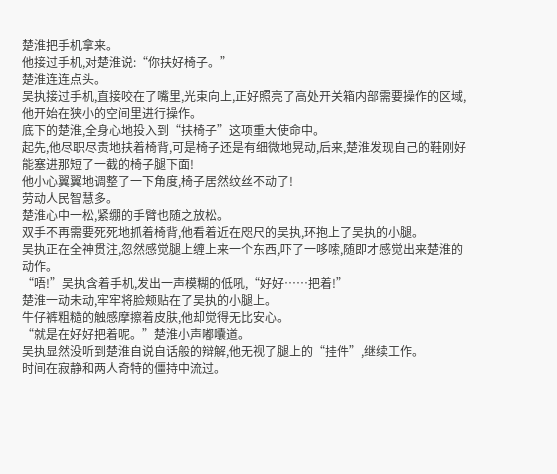楚淮把手机拿来。
他接过手机,对楚淮说:“你扶好椅子。”
楚淮连连点头。
吴执接过手机,直接咬在了嘴里,光束向上,正好照亮了高处开关箱内部需要操作的区域,他开始在狭小的空间里进行操作。
底下的楚淮,全身心地投入到“扶椅子”这项重大使命中。
起先,他尽职尽责地扶着椅背,可是椅子还是有细微地晃动,后来,楚淮发现自己的鞋刚好能塞进那短了一截的椅子腿下面!
他小心翼翼地调整了一下角度,椅子居然纹丝不动了!
劳动人民智慧多。
楚淮心中一松,紧绷的手臂也随之放松。
双手不再需要死死地抓着椅背,他看着近在咫尺的吴执,环抱上了吴执的小腿。
吴执正在全神贯注,忽然感觉腿上缠上来一个东西,吓了一哆嗦,随即才感觉出来楚淮的动作。
“唔!”吴执含着手机,发出一声模糊的低吼,“好好……把着!”
楚淮一动未动,牢牢将脸颊贴在了吴执的小腿上。
牛仔裤粗糙的触感摩擦着皮肤,他却觉得无比安心。
“就是在好好把着呢。”楚淮小声嘟囔道。
吴执显然没听到楚淮自说自话般的辩解,他无视了腿上的“挂件”,继续工作。
时间在寂静和两人奇特的僵持中流过。